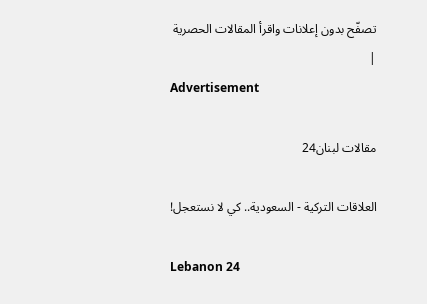تصفّح بدون إعلانات واقرأ المقالات الحصرية
|
Advertisement

مقالات لبنان24

العلاقات التركية - السعودية.. كي لا نستعجل!

Lebanon 24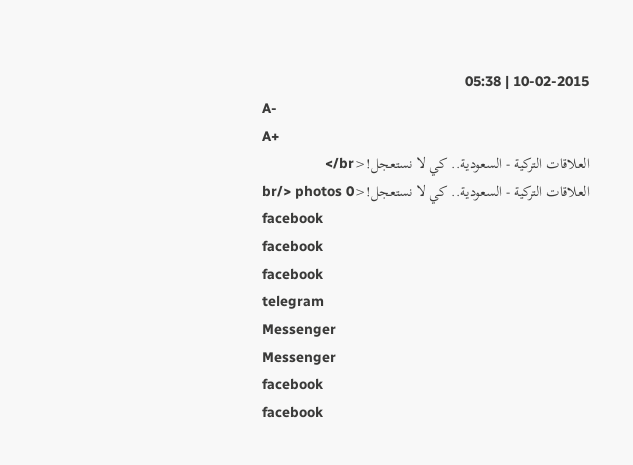10-02-2015 | 05:38
A-
A+
العلاقات التركية - السعودية.. كي لا نستعجل!<br/>
العلاقات التركية - السعودية.. كي لا نستعجل!<br/> photos 0
facebook
facebook
facebook
telegram
Messenger
Messenger
facebook
facebook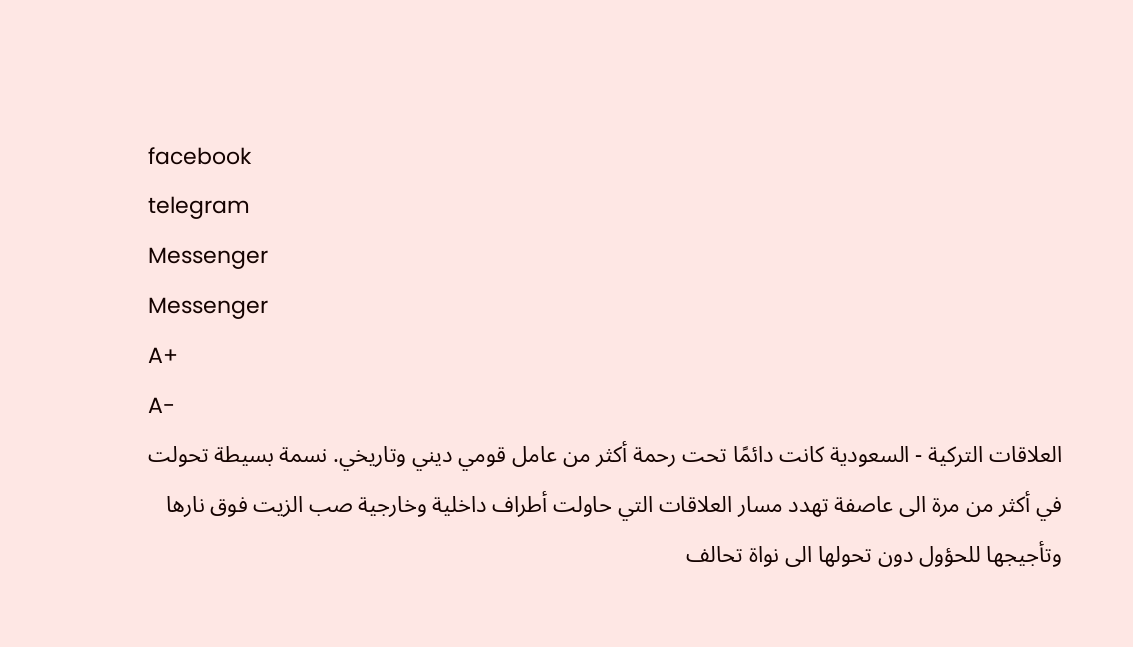facebook
telegram
Messenger
Messenger
A+
A-
العلاقات التركية - السعودية كانت دائمًا تحت رحمة أكثر من عامل قومي ديني وتاريخي. نسمة بسيطة تحولت في أكثر من مرة الى عاصفة تهدد مسار العلاقات التي حاولت أطراف داخلية وخارجية صب الزيت فوق نارها وتأجيجها للحؤول دون تحولها الى نواة تحالف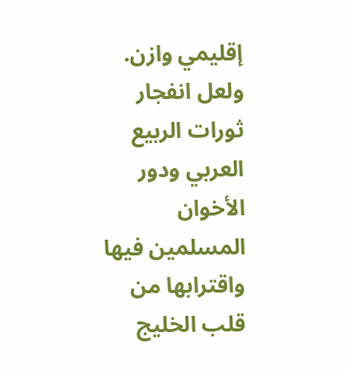إقليمي وازن. ولعل انفجار ثورات الربيع العربي ودور الأخوان المسلمين فيها واقترابها من قلب الخليج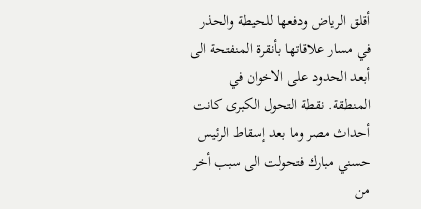أقلق الرياض ودفعها للحيطة والحذر في مسار علاقاتها بأنقرة المنفتحة الى أبعد الحدود على الاخوان في المنطقة. نقطة التحول الكبرى كانت أحداث مصر وما بعد إسقاط الرئيس حسني مبارك فتحولت الى سبب أخر من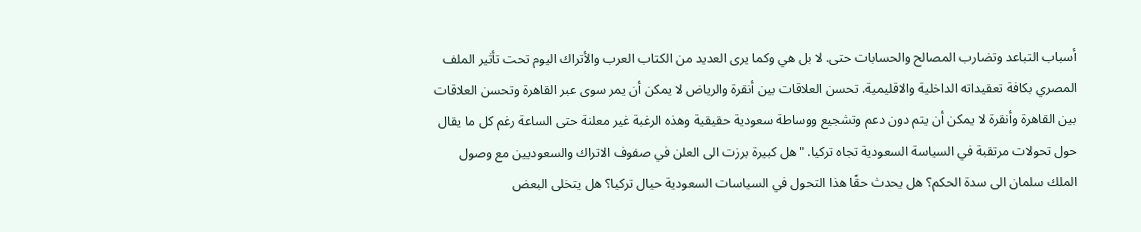أسباب التباعد وتضارب المصالح والحسابات حتى. لا بل هي وكما يرى العديد من الكتاب العرب والأتراك اليوم تحت تأثير الملف المصري بكافة تعقيداته الداخلية والاقليمية. تحسن العلاقات بين أنقرة والرياض لا يمكن أن يمر سوى عبر القاهرة وتحسن العلاقات بين القاهرة وأنقرة لا يمكن أن يتم دون دعم وتشجيع ووساطة سعودية حقيقية وهذه الرغبة غير معلنة حتى الساعة رغم كل ما يقال حول تحولات مرتقبة في السياسة السعودية تجاه تركيا. "هل كبيرة برزت الى العلن في صفوف الاتراك والسعوديين مع وصول الملك سلمان الى سدة الحكم؟ هل يحدث حقًا هذا التحول في السياسات السعودية حيال تركيا؟ هل يتخلى البعض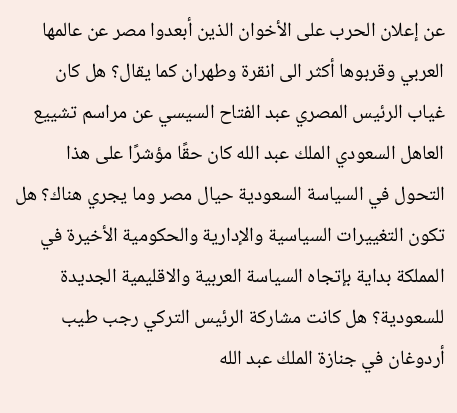عن إعلان الحرب على الأخوان الذين أبعدوا مصر عن عالمها العربي وقربوها أكثر الى انقرة وطهران كما يقال؟ هل كان غياب الرئيس المصري عبد الفتاح السيسي عن مراسم تشييع العاهل السعودي الملك عبد الله كان حقًا مؤشرًا على هذا التحول في السياسة السعودية حيال مصر وما يجري هناك؟ هل تكون التغييرات السياسية والإدارية والحكومية الأخيرة في المملكة بداية بإتجاه السياسة العربية والاقليمية الجديدة للسعودية؟ هل كانت مشاركة الرئيس التركي رجب طيب أردوغان في جنازة الملك عبد الله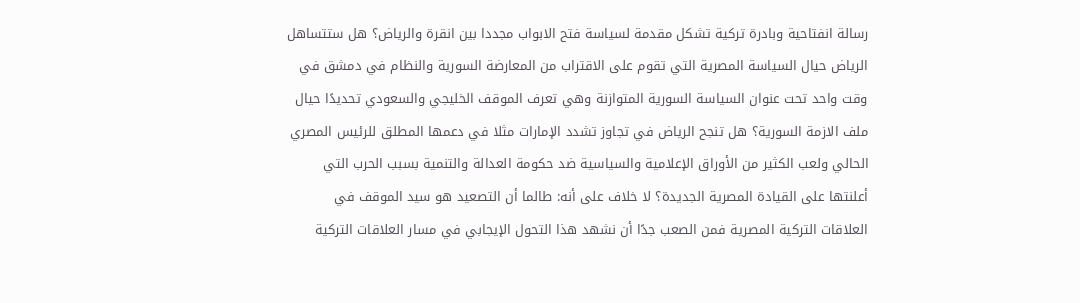رسالة انفتاحية وبادرة تركية تشكل مقدمة لسياسة فتح الابواب مجددا بين انقرة والرياض؟ هل ستتساهل الرياض حيال السياسة المصرية التي تقوم على الاقتراب من المعارضة السورية والنظام في دمشق في وقت واحد تحت عنوان السياسة السورية المتوازنة وهي تعرف الموقف الخليجي والسعودي تحديدًا حيال ملف الازمة السورية؟ هل تنجح الرياض في تجاوز تشدد الإمارات مثلا في دعمها المطلق للرئيس المصري الحالي ولعب الكثير من الأوراق الإعلامية والسياسية ضد حكومة العدالة والتنمية بسبب الحرب التي أعلنتها على القيادة المصرية الجديدة؟ لا خلاف على أنه: طالما أن التصعيد هو سيد الموقف في العلاقات التركية المصرية فمن الصعب جدًا أن نشهد هذا التحول الإيجابي في مسار العلاقات التركية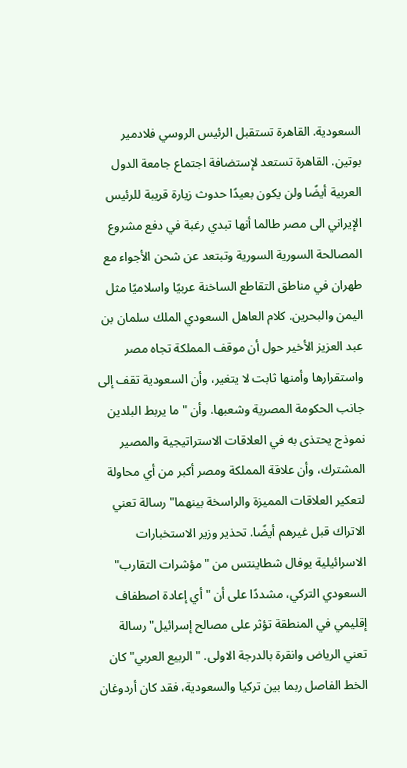السعودية. القاهرة تستقبل الرئيس الروسي فلادمير بوتين. القاهرة تستعد لإستضافة اجتماع جامعة الدول العربية أيضًا ولن يكون بعيدًا حدوث زيارة قريبة للرئيس الإيراني الى مصر طالما أنها تبدي رغبة في دفع مشروع المصالحة السورية السورية وتبتعد عن شحن الأجواء مع طهران في مناطق التقاطع الساخنة عربيًا واسلاميًا مثل اليمن والبحرين. كلام العاهل السعودي الملك سلمان بن عبد العزيز الأخير حول أن موقف المملكة تجاه مصر واستقرارها وأمنها ثابت لا يتغير، وأن السعودية تقف إلى جانب الحكومة المصرية وشعبها. وأن "ما يربط البلدين نموذج يحتذى به في العلاقات الاستراتيجية والمصير المشترك، وأن علاقة المملكة ومصر أكبر من أي محاولة لتعكير العلاقات المميزة والراسخة بينهما" رسالة تعني الاتراك قبل غيرهم أيضًا. تحذير وزير الاستخبارات الاسرائيلية يوفال شطاينتس من "مؤشرات التقارب" السعودي التركي، مشددًا على أن "أي إعادة اصطفاف إقليمي في المنطقة تؤثر على مصالح إسرائيل" رسالة تعني الرياض وانقرة بالدرجة الاولى. "الربيع العربي" كان الخط الفاصل ربما بين تركيا والسعودية، فقد كان أردوغان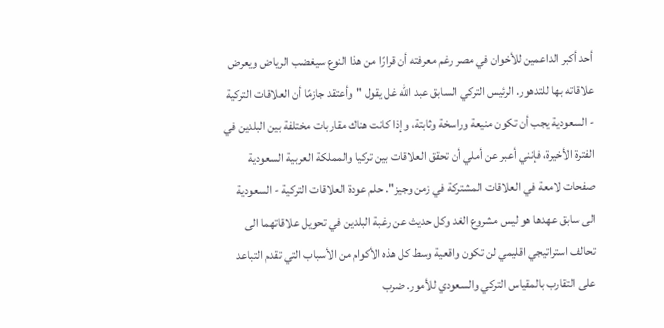أحد أكبر الداعمين للأخوان في مصر رغم معرفته أن قرارًا من هذا النوع سيغضب الرياض ويعرض علاقاته بها للتدهور. الرئيس التركي السابق عبد الله غل يقول "وأعتقد جازمًا أن العلاقات التركية - السعودية يجب أن تكون منيعة وراسخة وثابتة، وإذا كانت هناك مقاربات مختلفة بين البلدين في الفترة الأخيرة، فإنني أعبر عن أملي أن تحقق العلاقات بين تركيا والمملكة العربية السعودية صفحات لامعة في العلاقات المشتركة في زمن وجيز". حلم عودة العلاقات التركية - السعودية الى سابق عهدها هو ليس مشروع الغد وكل حديث عن رغبة البلدين في تحويل علاقاتهما الى تحالف استراتيجي اقليمي لن تكون واقعية وسط كل هذه الأكوام من الأسباب التي تقدم التباعد على التقارب بالمقياس التركي والسعودي للأمور. ضرب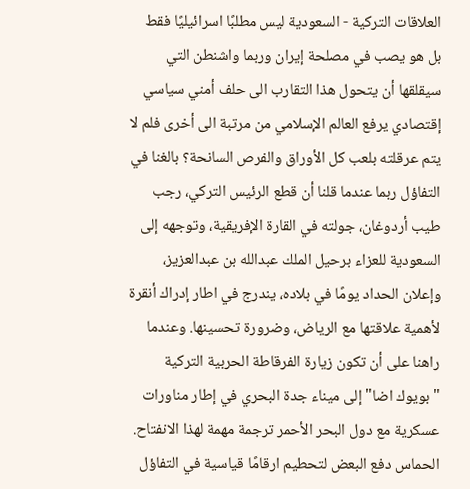العلاقات التركية - السعودية ليس مطلبًا اسرائيليًا فقط بل هو يصب في مصلحة إيران وربما واشنطن التي سيقلقها أن يتحول هذا التقارب الى حلف أمني سياسي إقتصادي يرفع العالم الإسلامي من مرتبة الى أخرى فلم لا يتم عرقلته بلعب كل الأوراق والفرص السانحة؟ بالغنا في التفاؤل ربما عندما قلنا أن قطع الرئيس التركي، رجب طيب أردوغان، جولته في القارة الإفريقية، وتوجهه إلى السعودية للعزاء برحيل الملك عبدالله بن عبدالعزيز، وإعلان الحداد يومًا في بلاده، يندرج في اطار إدراك أنقرة لأهمية علاقتها مع الرياض، وضرورة تحسينها. وعندما راهنا على أن تكون زيارة الفرقاطة الحربية التركية "بويوك اضا" إلى ميناء جدة البحري في إطار مناورات عسكرية مع دول البحر الأحمر ترجمة مهمة لهذا الانفتاح. الحماس دفع البعض لتحطيم ارقامًا قياسية في التفاؤل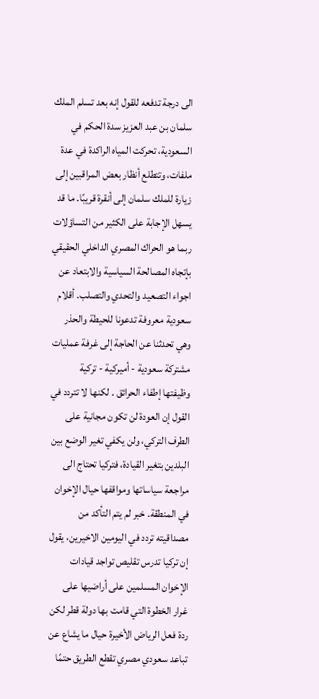الى درجة تدفعه للقول إنه بعد تسلم الملك سلمان بن عبد العزيز سدة الحكم في السعودية، تحركت المياه الراكدة في عدة ملفات، وتتطلع أنظار بعض المراقبين إلى زيارة للملك سلمان إلى أنقرة قريبًا. ما قد يسهل الإجابة على الكثير من التساؤلات ربما هو الحراك المصري الداخلي الحقيقي بإتجاه المصالحة السياسية والابتعاد عن اجواء التصعيد والتحدي والتصلب. أقلام سعودية معروفة تدعونا للحيطة والحذر وهي تحدثنا عن الحاجة إلى غرفة عمليات مشتركة سعودية - أميركية - تركية وظيفتها إطفاء الحرائق . لكنها لا تتردد في القول إن العودة لن تكون مجانية على الطرف التركي، ولن يكفي تغير الوضع بين البلدين بتغير القيادة، فتركيا تحتاج الى مراجعة سياساتها ومواقفها حيال الإخوان في المنطقة. خبر لم يتم التأكد من مصداقيته تردد في اليومين الاخيرين، يقول إن تركيا تدرس تقليص تواجد قيادات الإخوان المسلمين على أراضيها على غرار الخطوة التي قامت بها دولة قطر لكن ردة فعل الرياض الأخيرة حيال ما يشاع عن تباعد سعودي مصري تقطع الطريق حتمًا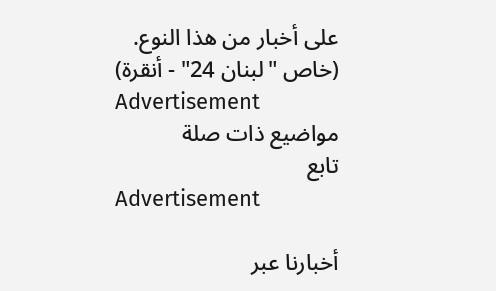على أخبار من هذا النوع. (خاص "لبنان 24" - أنقرة)
Advertisement
مواضيع ذات صلة
تابع
Advertisement

أخبارنا عبر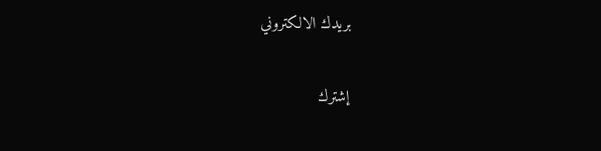بريدك الالكتروني

إشترك